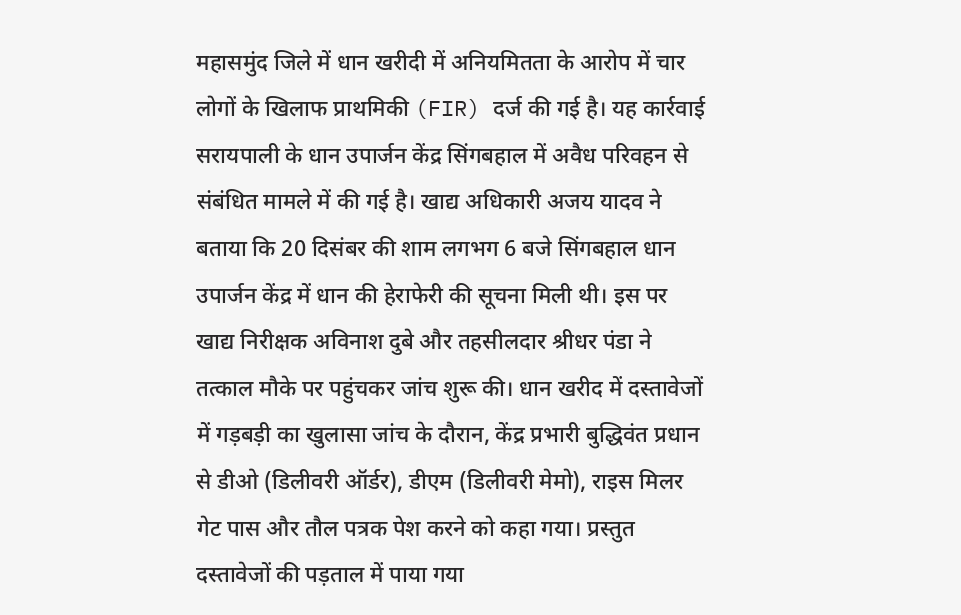महासमुंद जिले में धान खरीदी में अनियमितता के आरोप में चार लोगों के खिलाफ प्राथमिकी (FIR) दर्ज की गई है। यह कार्रवाई सरायपाली के धान उपार्जन केंद्र सिंगबहाल में अवैध परिवहन से संबंधित मामले में की गई है। खाद्य अधिकारी अजय यादव ने बताया कि 20 दिसंबर की शाम लगभग 6 बजे सिंगबहाल धान उपार्जन केंद्र में धान की हेराफेरी की सूचना मिली थी। इस पर खाद्य निरीक्षक अविनाश दुबे और तहसीलदार श्रीधर पंडा ने तत्काल मौके पर पहुंचकर जांच शुरू की। धान खरीद में दस्तावेजों में गड़बड़ी का खुलासा जांच के दौरान, केंद्र प्रभारी बुद्धिवंत प्रधान से डीओ (डिलीवरी ऑर्डर), डीएम (डिलीवरी मेमो), राइस मिलर गेट पास और तौल पत्रक पेश करने को कहा गया। प्रस्तुत दस्तावेजों की पड़ताल में पाया गया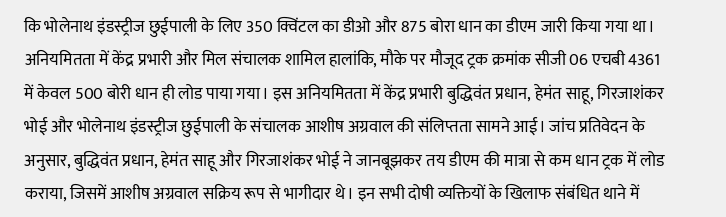कि भोलेनाथ इंडस्ट्रीज छुईपाली के लिए 350 क्विंटल का डीओ और 875 बोरा धान का डीएम जारी किया गया था। अनियमितता में केंद्र प्रभारी और मिल संचालक शामिल हालांकि, मौके पर मौजूद ट्रक क्रमांक सीजी 06 एचबी 4361 में केवल 500 बोरी धान ही लोड पाया गया। इस अनियमितता में केंद्र प्रभारी बुद्धिवंत प्रधान, हेमंत साहू, गिरजाशंकर भोई और भोलेनाथ इंडस्ट्रीज छुईपाली के संचालक आशीष अग्रवाल की संलिप्तता सामने आई। जांच प्रतिवेदन के अनुसार, बुद्धिवंत प्रधान, हेमंत साहू और गिरजाशंकर भोई ने जानबूझकर तय डीएम की मात्रा से कम धान ट्रक में लोड कराया, जिसमें आशीष अग्रवाल सक्रिय रूप से भागीदार थे। इन सभी दोषी व्यक्तियों के खिलाफ संबंधित थाने में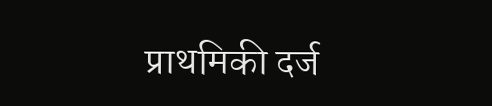प्राथमिकी दर्ज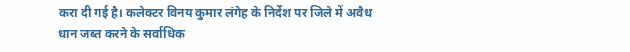करा दी गई है। कलेक्टर विनय कुमार लंगेह के निर्देश पर जिले में अवैध धान जब्त करने के सर्वाधिक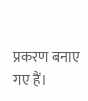प्रकरण बनाए गए हैं।